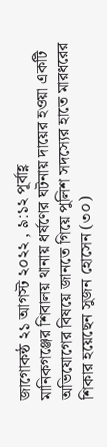জাগোকন্ঠ ২১ আগস্ট ২০২২ , ৯:১২ পূর্বাহ্ণ
মানিকগঞ্জের শিবালয় থানায় ধর্ষণের ঘটনায় দায়ের হওয়া একটি অভিযোগের বিষয়ে জানতে গিয়ে পুলিশ সদস্যের হাতে মারধরের শিকার হয়েছেন সুজন হোসেন (৩০)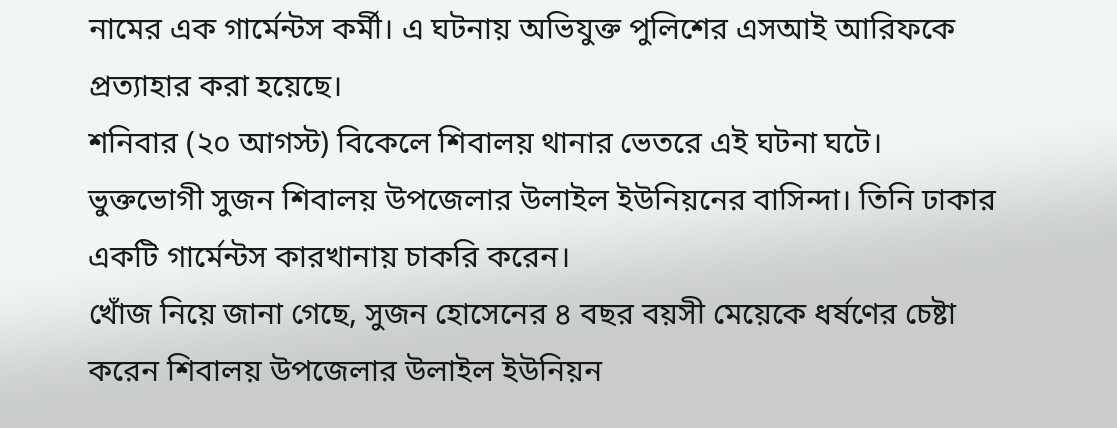নামের এক গার্মেন্টস কর্মী। এ ঘটনায় অভিযুক্ত পুলিশের এসআই আরিফকে প্রত্যাহার করা হয়েছে।
শনিবার (২০ আগস্ট) বিকেলে শিবালয় থানার ভেতরে এই ঘটনা ঘটে।
ভুক্তভোগী সুজন শিবালয় উপজেলার উলাইল ইউনিয়নের বাসিন্দা। তিনি ঢাকার একটি গার্মেন্টস কারখানায় চাকরি করেন।
খোঁজ নিয়ে জানা গেছে, সুজন হোসেনের ৪ বছর বয়সী মেয়েকে ধর্ষণের চেষ্টা করেন শিবালয় উপজেলার উলাইল ইউনিয়ন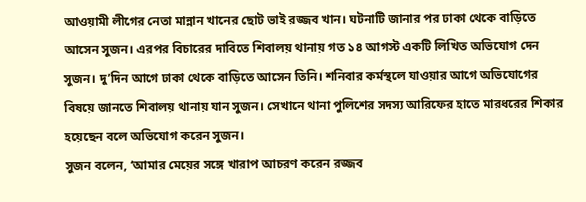আওয়ামী লীগের নেতা মান্নান খানের ছোট ভাই রজ্জব খান। ঘটনাটি জানার পর ঢাকা থেকে বাড়িতে আসেন সুজন। এরপর বিচারের দাবিতে শিবালয় থানায় গত ১৪ আগস্ট একটি লিখিত অভিযোগ দেন সুজন। দু’দিন আগে ঢাকা থেকে বাড়িতে আসেন তিনি। শনিবার কর্মস্থলে যাওয়ার আগে অভিযোগের বিষয়ে জানতে শিবালয় থানায় যান সুজন। সেখানে থানা পুলিশের সদস্য আরিফের হাতে মারধরের শিকার হয়েছেন বলে অভিযোগ করেন সুজন।
সুজন বলেন, ‘আমার মেয়ের সঙ্গে খারাপ আচরণ করেন রজ্জব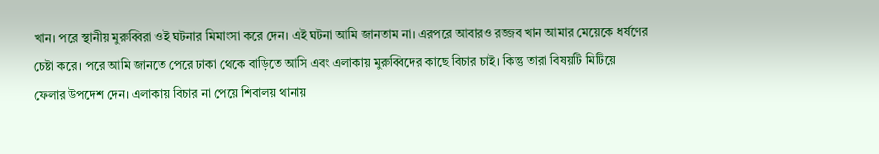খান। পরে স্থানীয় মুরুব্বিরা ওই ঘটনার মিমাংসা করে দেন। এই ঘটনা আমি জানতাম না। এরপরে আবারও রজ্জব খান আমার মেয়েকে ধর্ষণের চেষ্টা করে। পরে আমি জানতে পেরে ঢাকা থেকে বাড়িতে আসি এবং এলাকায় মুরুব্বিদের কাছে বিচার চাই। কিন্তু তারা বিষয়টি মিটিয়ে ফেলার উপদেশ দেন। এলাকায় বিচার না পেয়ে শিবালয় থানায়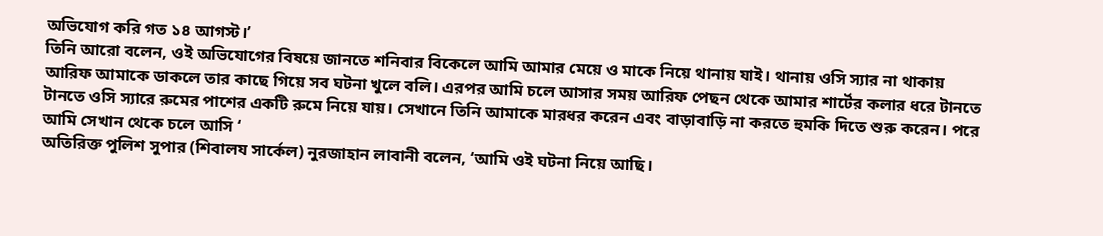অভিযোগ করি গত ১৪ আগস্ট।’
তিনি আরো বলেন, ওই অভিযোগের বিষয়ে জানতে শনিবার বিকেলে আমি আমার মেয়ে ও মাকে নিয়ে থানায় যাই। থানায় ওসি স্যার না থাকায় আরিফ আমাকে ডাকলে তার কাছে গিয়ে সব ঘটনা খুলে বলি। এরপর আমি চলে আসার সময় আরিফ পেছন থেকে আমার শার্টের কলার ধরে টানতে টানতে ওসি স্যারে রুমের পাশের একটি রুমে নিয়ে যায়। সেখানে তিনি আমাকে মারধর করেন এবং বাড়াবাড়ি না করতে হুমকি দিতে শুরু করেন। পরে আমি সেখান থেকে চলে আসি ‘
অতিরিক্ত পুলিশ সুপার (শিবালয সার্কেল) নুরজাহান লাবানী বলেন, ‘আমি ওই ঘটনা নিয়ে আছি।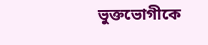ভুক্তভোগীকে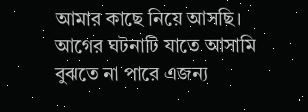আমার কাছে নিয়ে আসছি। আগের ঘটনাটি যাতে আসামি বুঝতে না পারে এজন্য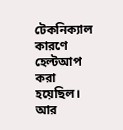টেকনিক্যাল কারণে হেল্টআপ করা হয়েছিল। আর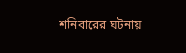শনিবারের ঘটনায়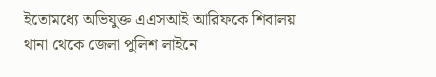ইতোমধ্যে অভিযুক্ত এএসআই আরিফকে শিবালয় থানা থেকে জেলা পুলিশ লাইনে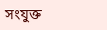সংযুক্ত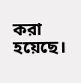করা হয়েছে।